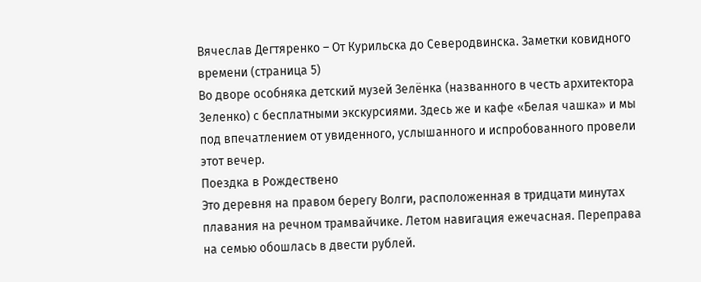Вячеслав Дегтяренко – От Курильска до Северодвинска. Заметки ковидного времени (страница 5)
Во дворе особняка детский музей Зелёнка (названного в честь архитектора Зеленко) с бесплатными экскурсиями. Здесь же и кафе «Белая чашка» и мы под впечатлением от увиденного, услышанного и испробованного провели этот вечер.
Поездка в Рождествено
Это деревня на правом берегу Волги, расположенная в тридцати минутах плавания на речном трамвайчике. Летом навигация ежечасная. Переправа на семью обошлась в двести рублей.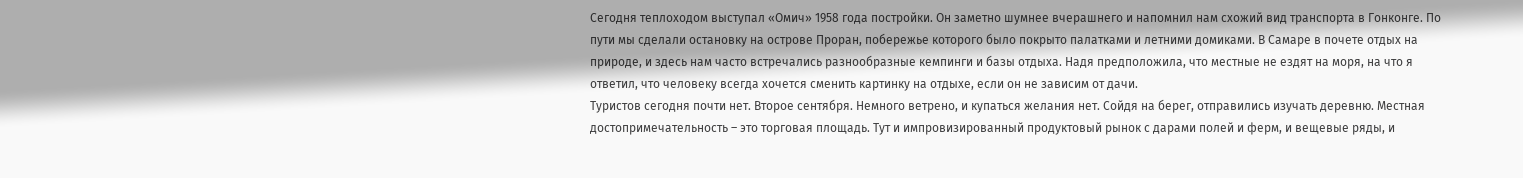Сегодня теплоходом выступал «Омич» 1958 года постройки. Он заметно шумнее вчерашнего и напомнил нам схожий вид транспорта в Гонконге. По пути мы сделали остановку на острове Проран, побережье которого было покрыто палатками и летними домиками. В Самаре в почете отдых на природе, и здесь нам часто встречались разнообразные кемпинги и базы отдыха. Надя предположила, что местные не ездят на моря, на что я ответил, что человеку всегда хочется сменить картинку на отдыхе, если он не зависим от дачи.
Туристов сегодня почти нет. Второе сентября. Немного ветрено, и купаться желания нет. Сойдя на берег, отправились изучать деревню. Местная достопримечательность – это торговая площадь. Тут и импровизированный продуктовый рынок с дарами полей и ферм, и вещевые ряды, и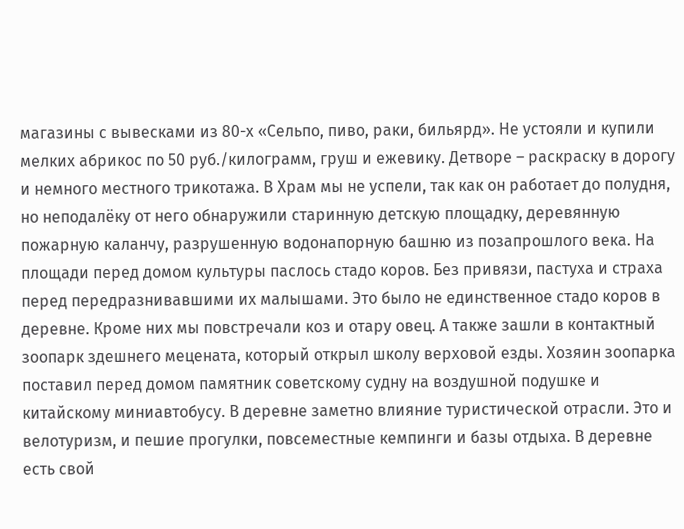магазины с вывесками из 80-х «Сельпо, пиво, раки, бильярд». Не устояли и купили мелких абрикос по 50 руб./килограмм, груш и ежевику. Детворе – раскраску в дорогу и немного местного трикотажа. В Храм мы не успели, так как он работает до полудня, но неподалёку от него обнаружили старинную детскую площадку, деревянную пожарную каланчу, разрушенную водонапорную башню из позапрошлого века. На площади перед домом культуры паслось стадо коров. Без привязи, пастуха и страха перед передразнивавшими их малышами. Это было не единственное стадо коров в деревне. Кроме них мы повстречали коз и отару овец. А также зашли в контактный зоопарк здешнего мецената, который открыл школу верховой езды. Хозяин зоопарка поставил перед домом памятник советскому судну на воздушной подушке и китайскому миниавтобусу. В деревне заметно влияние туристической отрасли. Это и велотуризм, и пешие прогулки, повсеместные кемпинги и базы отдыха. В деревне есть свой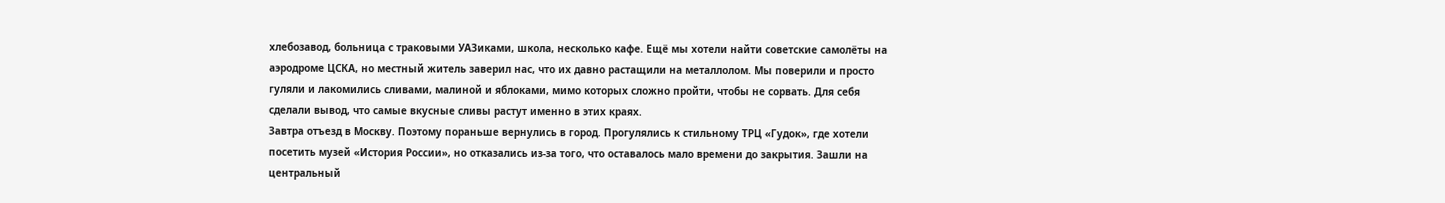хлебозавод, больница с траковыми УАЗиками, школа, несколько кафе. Ещё мы хотели найти советские самолёты на аэродроме ЦСКА, но местный житель заверил нас, что их давно растащили на металлолом. Мы поверили и просто гуляли и лакомились сливами, малиной и яблоками, мимо которых сложно пройти, чтобы не сорвать. Для себя сделали вывод, что самые вкусные сливы растут именно в этих краях.
Завтра отъезд в Москву. Поэтому пораньше вернулись в город. Прогулялись к стильному ТРЦ «Гудок», где хотели посетить музей «История России», но отказались из-за того, что оставалось мало времени до закрытия. Зашли на центральный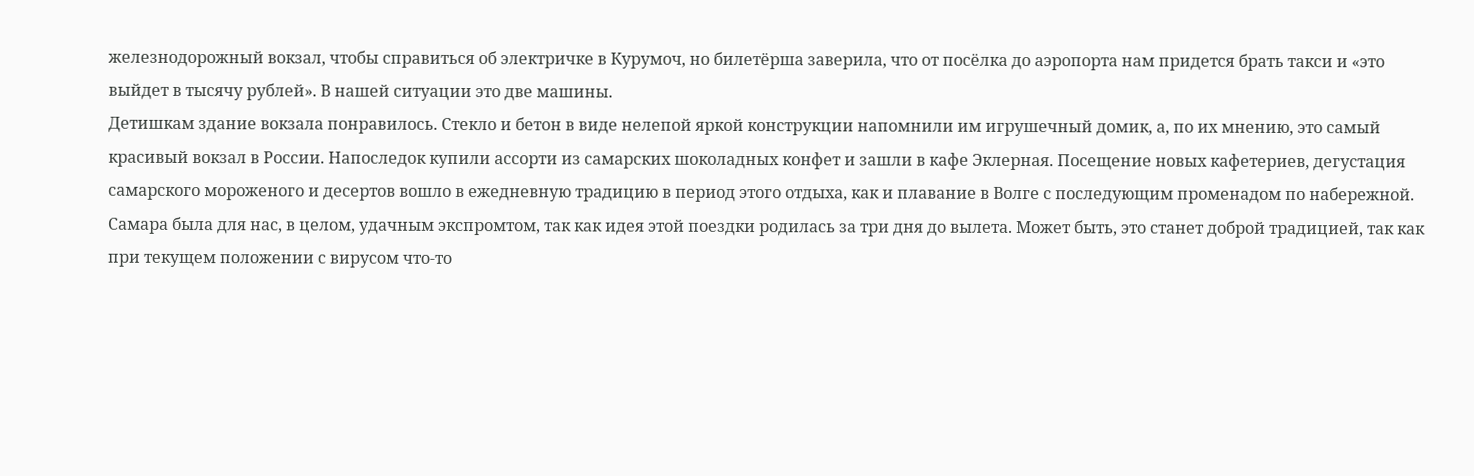железнодорожный вокзал, чтобы справиться об электричке в Курумоч, но билетёрша заверила, что от посёлка до аэропорта нам придется брать такси и «это выйдет в тысячу рублей». В нашей ситуации это две машины.
Детишкам здание вокзала понравилось. Стекло и бетон в виде нелепой яркой конструкции напомнили им игрушечный домик, а, по их мнению, это самый красивый вокзал в России. Напоследок купили ассорти из самарских шоколадных конфет и зашли в кафе Эклерная. Посещение новых кафетериев, дегустация самарского мороженого и десертов вошло в ежедневную традицию в период этого отдыха, как и плавание в Волге с последующим променадом по набережной.
Самара была для нас, в целом, удачным экспромтом, так как идея этой поездки родилась за три дня до вылета. Может быть, это станет доброй традицией, так как при текущем положении с вирусом что-то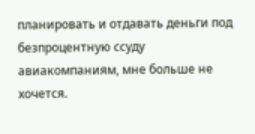планировать и отдавать деньги под безпроцентную ссуду авиакомпаниям, мне больше не хочется.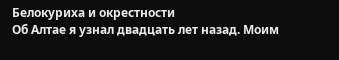Белокуриха и окрестности
Об Алтае я узнал двадцать лет назад. Моим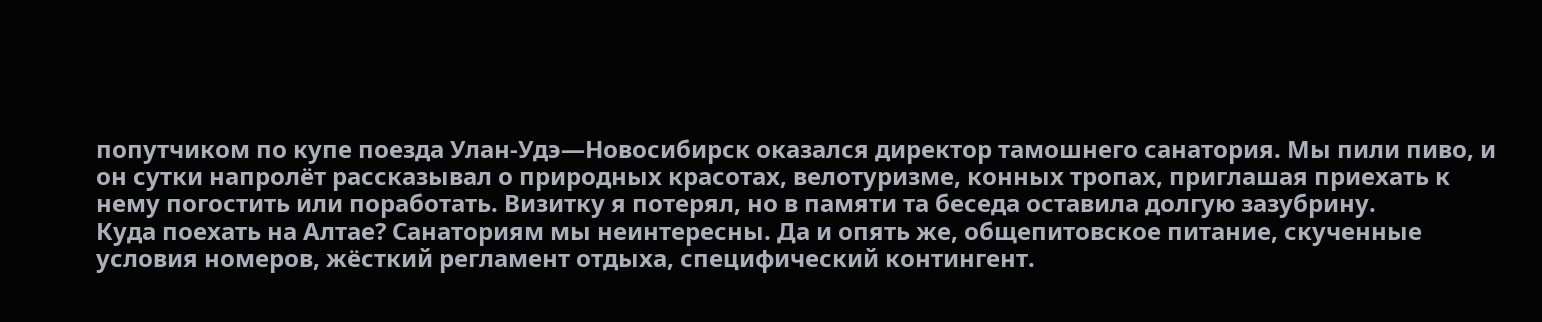попутчиком по купе поезда Улан-Удэ—Новосибирск оказался директор тамошнего санатория. Мы пили пиво, и он сутки напролёт рассказывал о природных красотах, велотуризме, конных тропах, приглашая приехать к нему погостить или поработать. Визитку я потерял, но в памяти та беседа оставила долгую зазубрину.
Куда поехать на Алтае? Санаториям мы неинтересны. Да и опять же, общепитовское питание, скученные условия номеров, жёсткий регламент отдыха, специфический контингент.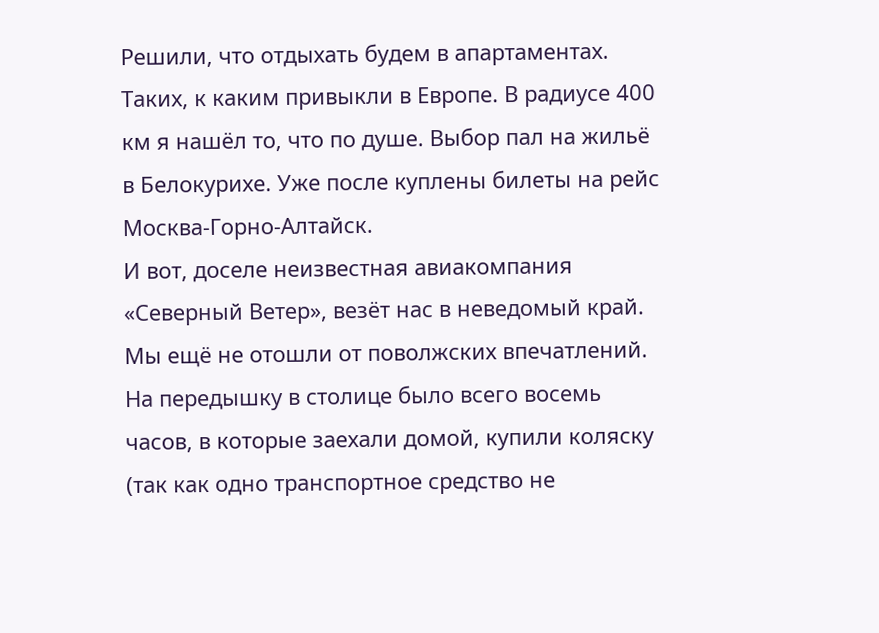Решили, что отдыхать будем в апартаментах. Таких, к каким привыкли в Европе. В радиусе 400 км я нашёл то, что по душе. Выбор пал на жильё в Белокурихе. Уже после куплены билеты на рейс Москва-Горно-Алтайск.
И вот, доселе неизвестная авиакомпания «Северный Ветер», везёт нас в неведомый край. Мы ещё не отошли от поволжских впечатлений. На передышку в столице было всего восемь часов, в которые заехали домой, купили коляску (так как одно транспортное средство не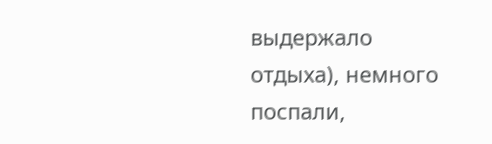выдержало отдыха), немного поспали,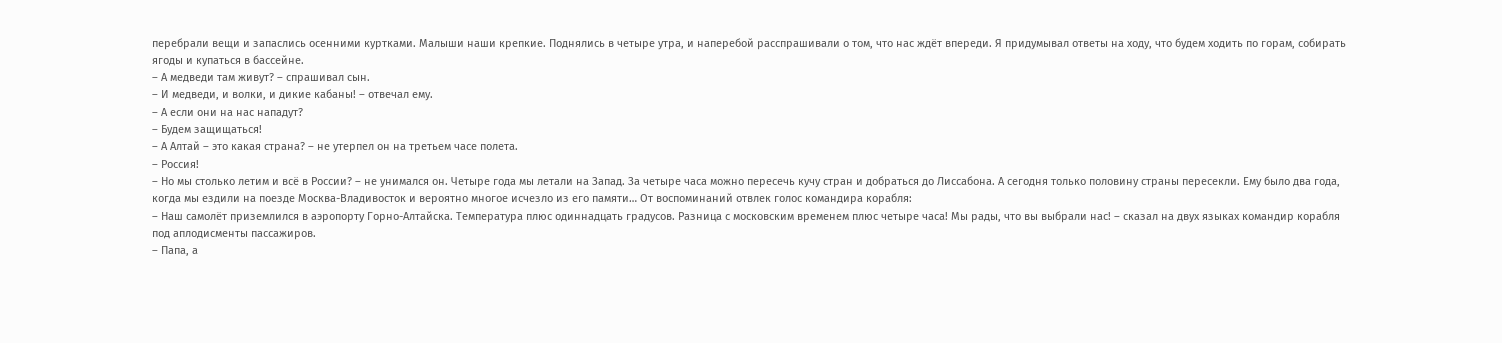перебрали вещи и запаслись осенними куртками. Малыши наши крепкие. Поднялись в четыре утра, и наперебой расспрашивали о том, что нас ждёт впереди. Я придумывал ответы на ходу, что будем ходить по горам, собирать ягоды и купаться в бассейне.
– А медведи там живут? – спрашивал сын.
– И медведи, и волки, и дикие кабаны! – отвечал ему.
– А если они на нас нападут?
– Будем защищаться!
– А Алтай – это какая страна? – не утерпел он на третьем часе полета.
– Россия!
– Но мы столько летим и всё в России? – не унимался он. Четыре года мы летали на Запад. За четыре часа можно пересечь кучу стран и добраться до Лиссабона. А сегодня только половину страны пересекли. Ему было два года, когда мы ездили на поезде Москва-Владивосток и вероятно многое исчезло из его памяти… От воспоминаний отвлек голос командира корабля:
– Наш самолёт приземлился в аэропорту Горно-Алтайска. Температура плюс одиннадцать градусов. Разница с московским временем плюс четыре часа! Мы рады, что вы выбрали нас! – сказал на двух языках командир корабля под аплодисменты пассажиров.
– Папа, а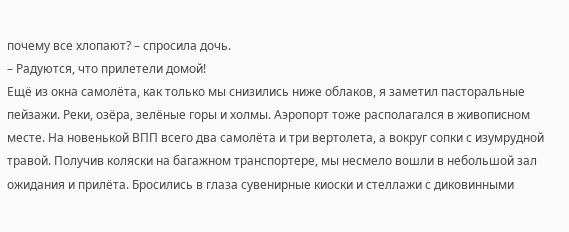почему все хлопают? – спросила дочь.
– Радуются, что прилетели домой!
Ещё из окна самолёта, как только мы снизились ниже облаков, я заметил пасторальные пейзажи. Реки, озёра, зелёные горы и холмы. Аэропорт тоже располагался в живописном месте. На новенькой ВПП всего два самолёта и три вертолета, а вокруг сопки с изумрудной травой. Получив коляски на багажном транспортере, мы несмело вошли в небольшой зал ожидания и прилёта. Бросились в глаза сувенирные киоски и стеллажи с диковинными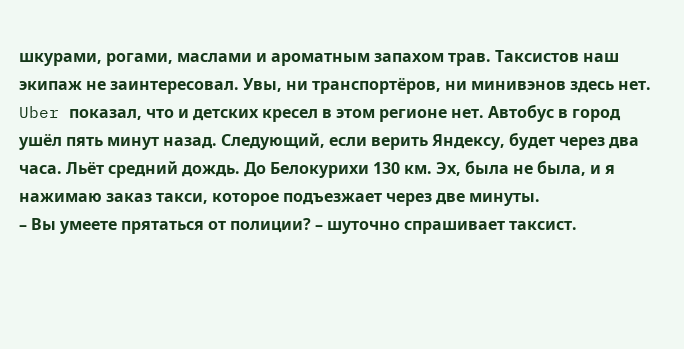шкурами, рогами, маслами и ароматным запахом трав. Таксистов наш экипаж не заинтересовал. Увы, ни транспортёров, ни минивэнов здесь нет. Uber показал, что и детских кресел в этом регионе нет. Автобус в город ушёл пять минут назад. Следующий, если верить Яндексу, будет через два часа. Льёт средний дождь. До Белокурихи 130 км. Эх, была не была, и я нажимаю заказ такси, которое подъезжает через две минуты.
– Вы умеете прятаться от полиции? – шуточно спрашивает таксист.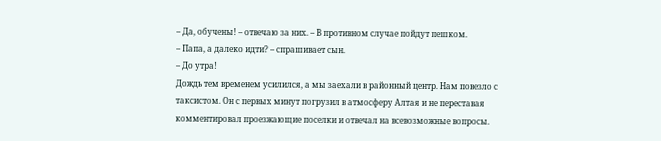– Да, обучены! – отвечаю за них. – В противном случае пойдут пешком.
– Папа, а далеко идти? – спрашивает сын.
– До утра!
Дождь тем временем усилился, а мы заехали в районный центр. Нам повезло с таксистом. Он с первых минут погрузил в атмосферу Алтая и не переставая комментировал проезжающие поселки и отвечал на всевозможные вопросы.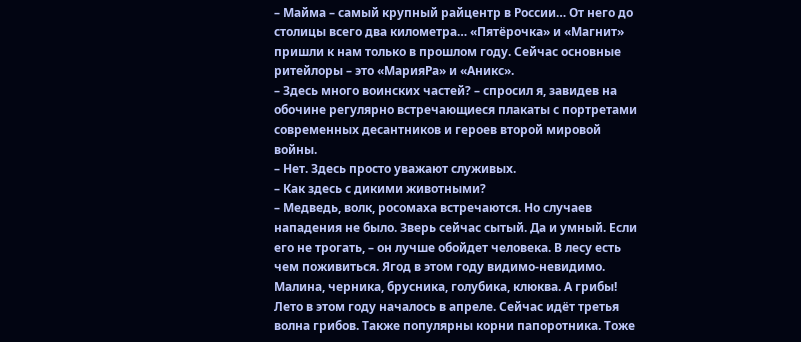– Майма – самый крупный райцентр в России… От него до столицы всего два километра… «Пятёрочка» и «Магнит» пришли к нам только в прошлом году. Сейчас основные ритейлоры – это «МарияРа» и «Аникс».
– Здесь много воинских частей? – спросил я, завидев на обочине регулярно встречающиеся плакаты с портретами современных десантников и героев второй мировой войны.
– Нет. Здесь просто уважают служивых.
– Как здесь с дикими животными?
– Медведь, волк, росомаха встречаются. Но случаев нападения не было. Зверь сейчас сытый. Да и умный. Если его не трогать, – он лучше обойдет человека. В лесу есть чем поживиться. Ягод в этом году видимо-невидимо. Малина, черника, брусника, голубика, клюква. А грибы! Лето в этом году началось в апреле. Сейчас идёт третья волна грибов. Также популярны корни папоротника. Тоже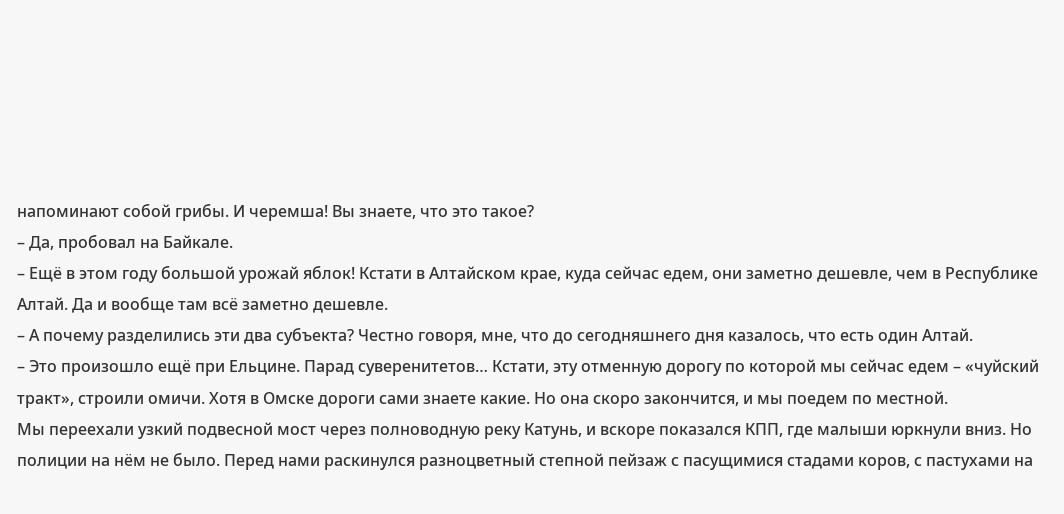напоминают собой грибы. И черемша! Вы знаете, что это такое?
– Да, пробовал на Байкале.
– Ещё в этом году большой урожай яблок! Кстати в Алтайском крае, куда сейчас едем, они заметно дешевле, чем в Республике Алтай. Да и вообще там всё заметно дешевле.
– А почему разделились эти два субъекта? Честно говоря, мне, что до сегодняшнего дня казалось, что есть один Алтай.
– Это произошло ещё при Ельцине. Парад суверенитетов… Кстати, эту отменную дорогу по которой мы сейчас едем – «чуйский тракт», строили омичи. Хотя в Омске дороги сами знаете какие. Но она скоро закончится, и мы поедем по местной.
Мы переехали узкий подвесной мост через полноводную реку Катунь, и вскоре показался КПП, где малыши юркнули вниз. Но полиции на нём не было. Перед нами раскинулся разноцветный степной пейзаж с пасущимися стадами коров, с пастухами на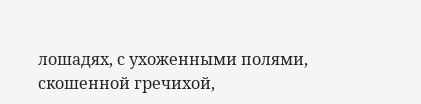лошадях, с ухоженными полями, скошенной гречихой,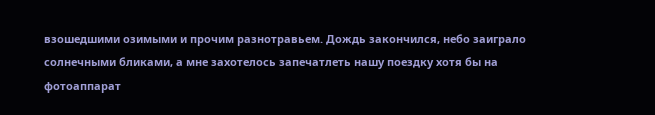взошедшими озимыми и прочим разнотравьем. Дождь закончился, небо заиграло солнечными бликами, а мне захотелось запечатлеть нашу поездку хотя бы на фотоаппарат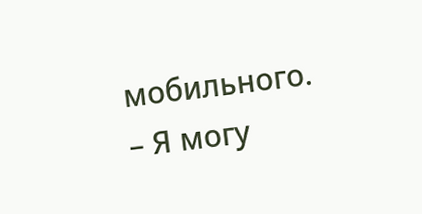мобильного.
– Я могу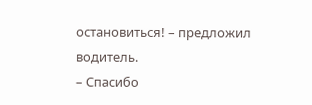остановиться! – предложил водитель.
– Спасибо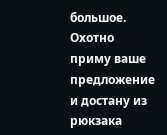большое. Охотно приму ваше предложение и достану из рюкзака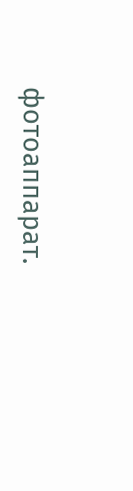фотоаппарат.